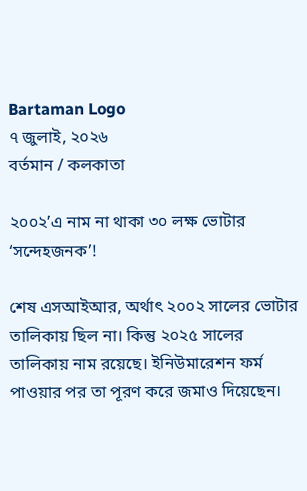Bartaman Logo
৭ জুলাই, ২০২৬
বর্তমান / কলকাতা

২০০২’এ নাম না থাকা ৩০ লক্ষ ভোটার ‘সন্দেহজনক’!

শেষ এসআইআর, অর্থাৎ ২০০২ সালের ভোটার তালিকায় ছিল না। কিন্তু ২০২৫ সালের তালিকায় নাম রয়েছে। ইনিউমারেশন ফর্ম পাওয়ার পর তা পূরণ করে জমাও দিয়েছেন।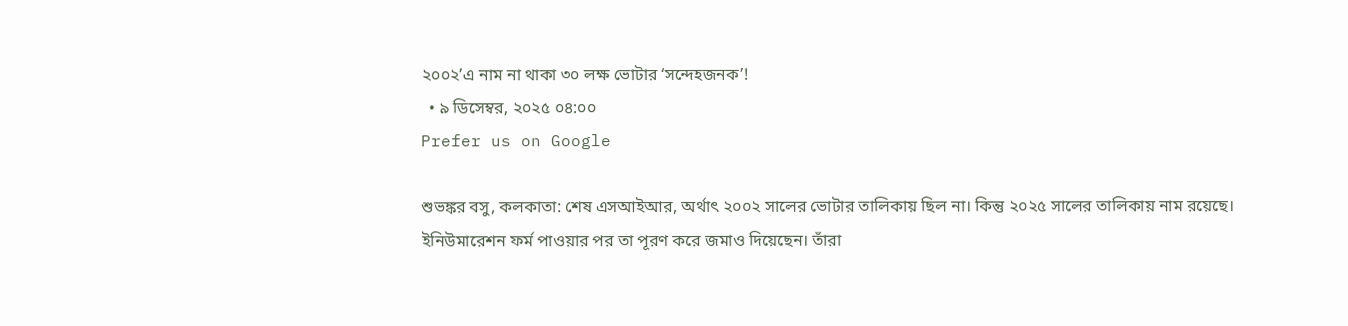২০০২’এ নাম না থাকা ৩০ লক্ষ ভোটার ‘সন্দেহজনক’!
  • ৯ ডিসেম্বর, ২০২৫ ০৪:০০
Prefer us on Google

শুভঙ্কর বসু, কলকাতা: শেষ এসআইআর, অর্থাৎ ২০০২ সালের ভোটার তালিকায় ছিল না। কিন্তু ২০২৫ সালের তালিকায় নাম রয়েছে। ইনিউমারেশন ফর্ম পাওয়ার পর তা পূরণ করে জমাও দিয়েছেন। তাঁরা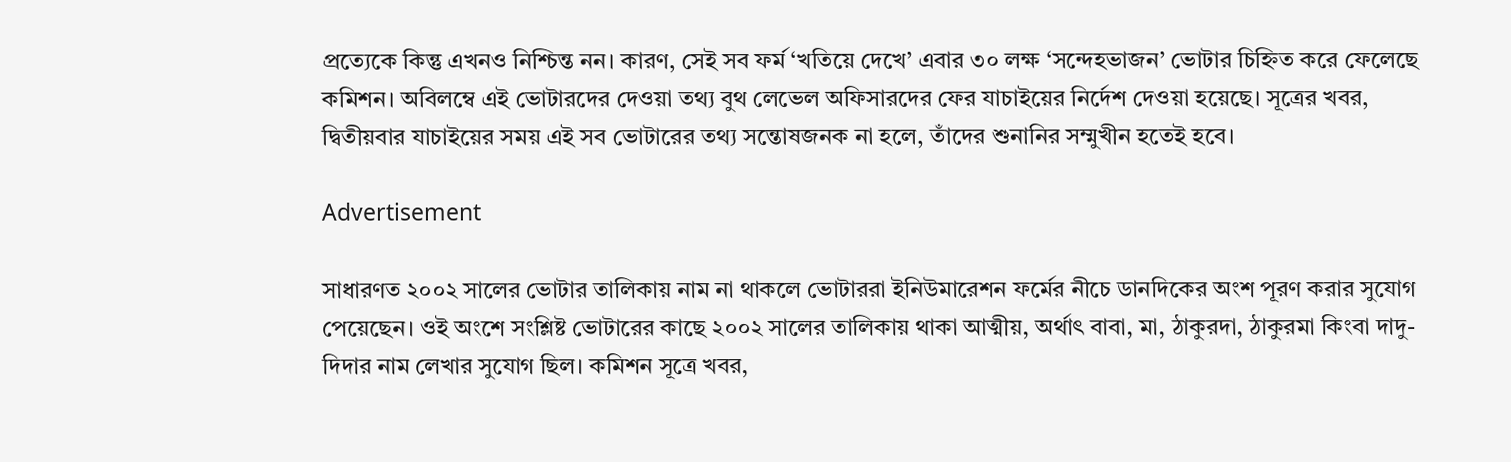প্রত্যেকে কিন্তু এখনও নিশ্চিন্ত নন। কারণ, সেই সব ফর্ম ‘খতিয়ে দেখে’ এবার ৩০ লক্ষ ‘সন্দেহভাজন’ ভোটার চিহ্নিত করে ফেলেছে কমিশন। অবিলম্বে এই ভোটারদের দেওয়া তথ্য বুথ লেভেল অফিসারদের ফের যাচাইয়ের নির্দেশ দেওয়া হয়েছে। সূত্রের খবর, দ্বিতীয়বার যাচাইয়ের সময় এই সব ভোটারের তথ্য সন্তোষজনক না হলে, তাঁদের শুনানির সম্মুখীন হতেই হবে।

Advertisement

সাধারণত ২০০২ সালের ভোটার তালিকায় নাম না থাকলে ভোটাররা ইনিউমারেশন ফর্মের নীচে ডানদিকের অংশ পূরণ করার সুযোগ পেয়েছেন। ওই অংশে সংশ্লিষ্ট ভোটারের কাছে ২০০২ সালের তালিকায় থাকা আত্মীয়, অর্থাৎ বাবা, মা, ঠাকুরদা, ঠাকুরমা কিংবা দাদু-দিদার নাম লেখার সুযোগ ছিল। কমিশন সূত্রে খবর,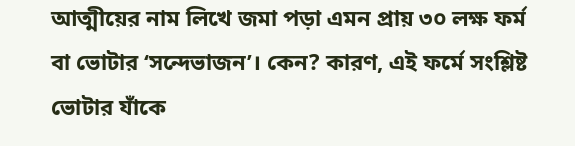আত্মীয়ের নাম লিখে জমা পড়া এমন প্রায় ৩০ লক্ষ ফর্ম বা ভোটার ‘সন্দেভাজন’। কেন? কারণ, এই ফর্মে সংশ্লিষ্ট ভোটার যাঁকে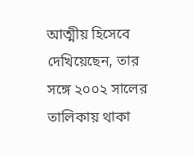আত্মীয় হিসেবে দেখিয়েছেন, তার সঙ্গে ২০০২ সালের তালিকায় থাকা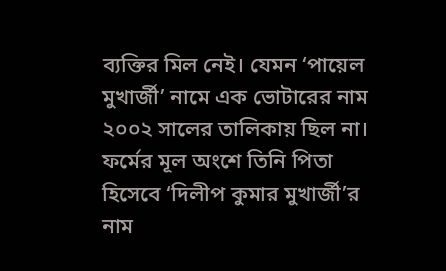ব্যক্তির মিল নেই। যেমন ‘পায়েল মুখার্জী’ নামে এক ভোটারের নাম ২০০২ সালের তালিকায় ছিল না। ফর্মের মূল অংশে তিনি পিতা হিসেবে ‘দিলীপ কুমার মুখার্জী’র নাম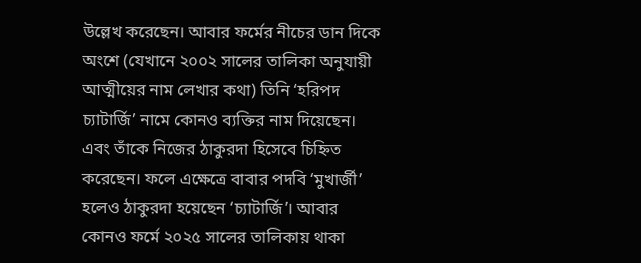উল্লেখ করেছেন। আবার ফর্মের নীচের ডান দিকে অংশে (যেখানে ২০০২ সালের তালিকা অনুযায়ী আত্মীয়ের নাম লেখার কথা) তিনি ‘হরিপদ চ্যাটার্জি’ নামে কোনও ব্যক্তির নাম দিয়েছেন। এবং তাঁকে নিজের ঠাকুরদা হিসেবে চিহ্নিত করেছেন। ফলে এক্ষেত্রে বাবার পদবি ‘মুখার্জী’ হলেও ঠাকুরদা হয়েছেন ‘চ্যাটার্জি’। আবার কোনও ফর্মে ২০২৫ সালের তালিকায় থাকা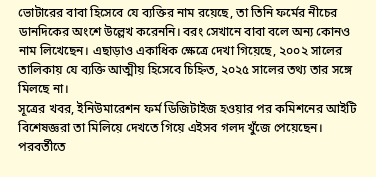ভোটারের বাবা হিসেবে যে ব্যক্তির নাম রয়েছে, তা তিনি ফর্মের নীচের ডানদিকের অংশে উল্লেখ করেননি। বরং সেখানে বাবা বলে অন্য কোনও নাম লিখেছেন। এছাড়াও একাধিক ক্ষেত্রে দেখা গিয়েছে, ২০০২ সালের তালিকায় যে ব্যক্তি আত্মীয় হিসেবে চিহ্নিত, ২০২৫ সালের তথ্য তার সঙ্গে মিলছে না।
সূত্রের খবর, ইনিউমারেশন ফর্ম ডিজিটাইজ হওয়ার পর কমিশনের আইটি বিশেষজ্ঞরা তা মিলিয়ে দেখতে গিয়ে এইসব গলদ খুঁজে পেয়েছেন। পরবর্তীতে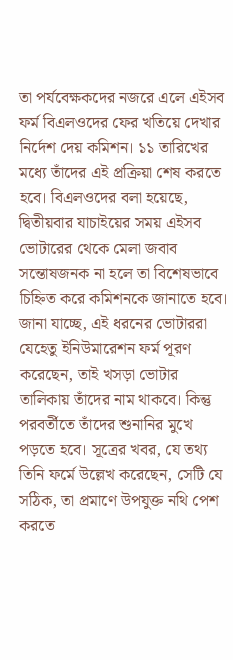তা পর্যবেক্ষকদের নজরে এলে এইসব ফর্ম বিএলওদের ফের খতিয়ে দেখার নির্দেশ দেয় কমিশন। ১১ তারিখের মধ্যে তাঁদের এই প্রক্রিয়া শেষ করতে হবে। বিএলওদের বলা হয়েছে, দ্বিতীয়বার যাচাইয়ের সময় এইসব ভোটারের থেকে মেলা জবাব সন্তোষজনক না হলে তা বিশেষভাবে চিহ্নিত করে কমিশনকে জানাতে হবে। জানা যাচ্ছে, এই ধরনের ভোটাররা যেহেতু ইনিউমারেশন ফর্ম পূরণ করেছেন, তাই খসড়া ভোটার তালিকায় তাঁদের নাম থাকবে। কিন্তু পরবর্তীতে তাঁদের শুনানির মুখে পড়তে হবে। সূত্রের খবর, যে তথ্য তিনি ফর্মে উল্লেখ করেছেন, সেটি যে সঠিক, তা প্রমাণে উপযুক্ত নথি পেশ করতে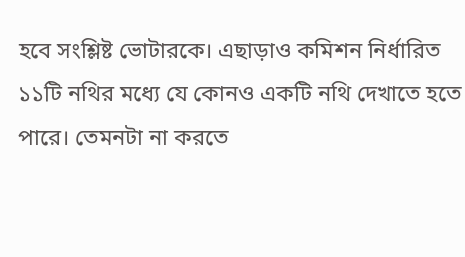হবে সংশ্লিষ্ট ভোটারকে। এছাড়াও কমিশন নির্ধারিত ১১টি নথির মধ্যে যে কোনও একটি নথি দেখাতে হতে পারে। তেমনটা না করতে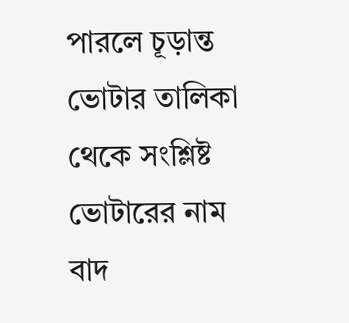পারলে চূড়ান্ত ভোটার তালিকা থেকে সংশ্লিষ্ট ভোটারের নাম বাদ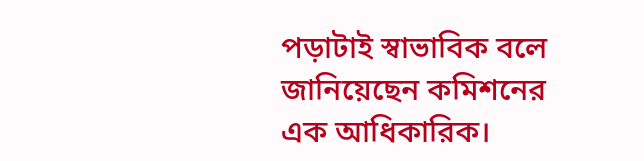পড়াটাই স্বাভাবিক বলে জানিয়েছেন কমিশনের এক আধিকারিক।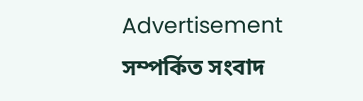Advertisement
সম্পর্কিত সংবাদ